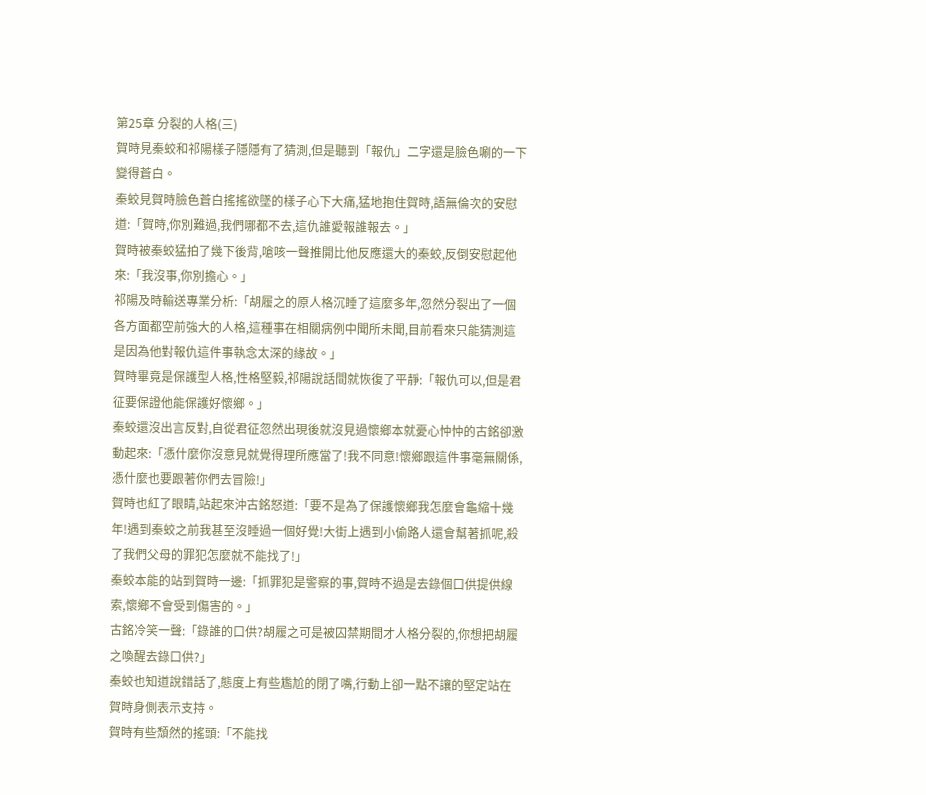第25章 分裂的人格(三)
賀時見秦蛟和祁陽樣子隱隱有了猜測,但是聽到「報仇」二字還是臉色唰的一下變得蒼白。
秦蛟見賀時臉色蒼白搖搖欲墜的樣子心下大痛,猛地抱住賀時,語無倫次的安慰道:「賀時,你別難過,我們哪都不去,這仇誰愛報誰報去。」
賀時被秦蛟猛拍了幾下後背,嗆咳一聲推開比他反應還大的秦蛟,反倒安慰起他來:「我沒事,你別擔心。」
祁陽及時輸送專業分析:「胡履之的原人格沉睡了這麼多年,忽然分裂出了一個各方面都空前強大的人格,這種事在相關病例中聞所未聞,目前看來只能猜測這是因為他對報仇這件事執念太深的緣故。」
賀時畢竟是保護型人格,性格堅毅,祁陽說話間就恢復了平靜:「報仇可以,但是君征要保證他能保護好懷鄉。」
秦蛟還沒出言反對,自從君征忽然出現後就沒見過懷鄉本就憂心忡忡的古銘卻激動起來:「憑什麼你沒意見就覺得理所應當了!我不同意!懷鄉跟這件事毫無關係,憑什麼也要跟著你們去冒險!」
賀時也紅了眼睛,站起來沖古銘怒道:「要不是為了保護懷鄉我怎麼會龜縮十幾年!遇到秦蛟之前我甚至沒睡過一個好覺!大街上遇到小偷路人還會幫著抓呢,殺了我們父母的罪犯怎麼就不能找了!」
秦蛟本能的站到賀時一邊:「抓罪犯是警察的事,賀時不過是去錄個口供提供線索,懷鄉不會受到傷害的。」
古銘冷笑一聲:「錄誰的口供?胡履之可是被囚禁期間才人格分裂的,你想把胡履之喚醒去錄口供?」
秦蛟也知道說錯話了,態度上有些尷尬的閉了嘴,行動上卻一點不讓的堅定站在賀時身側表示支持。
賀時有些頹然的搖頭:「不能找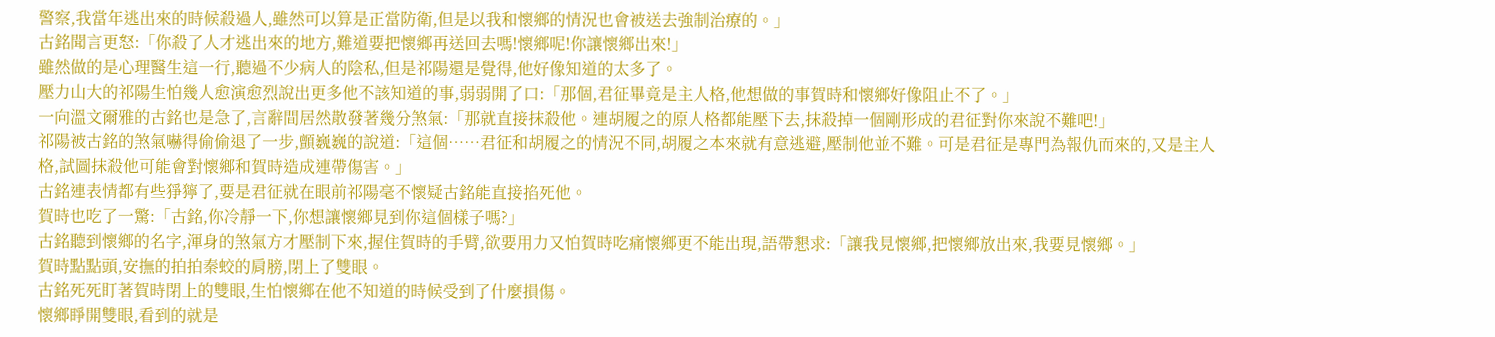警察,我當年逃出來的時候殺過人,雖然可以算是正當防衛,但是以我和懷鄉的情況也會被送去強制治療的。」
古銘聞言更怒:「你殺了人才逃出來的地方,難道要把懷鄉再送回去嗎!懷鄉呢!你讓懷鄉出來!」
雖然做的是心理醫生這一行,聽過不少病人的陰私,但是祁陽還是覺得,他好像知道的太多了。
壓力山大的祁陽生怕幾人愈演愈烈說出更多他不該知道的事,弱弱開了口:「那個,君征畢竟是主人格,他想做的事賀時和懷鄉好像阻止不了。」
一向溫文爾雅的古銘也是急了,言辭間居然散發著幾分煞氣:「那就直接抹殺他。連胡履之的原人格都能壓下去,抹殺掉一個剛形成的君征對你來說不難吧!」
祁陽被古銘的煞氣嚇得偷偷退了一步,顫巍巍的說道:「這個……君征和胡履之的情況不同,胡履之本來就有意逃避,壓制他並不難。可是君征是專門為報仇而來的,又是主人格,試圖抹殺他可能會對懷鄉和賀時造成連帶傷害。」
古銘連表情都有些猙獰了,要是君征就在眼前祁陽毫不懷疑古銘能直接掐死他。
賀時也吃了一驚:「古銘,你冷靜一下,你想讓懷鄉見到你這個樣子嗎?」
古銘聽到懷鄉的名字,渾身的煞氣方才壓制下來,握住賀時的手臂,欲要用力又怕賀時吃痛懷鄉更不能出現,語帶懇求:「讓我見懷鄉,把懷鄉放出來,我要見懷鄉。」
賀時點點頭,安撫的拍拍秦蛟的肩膀,閉上了雙眼。
古銘死死盯著賀時閉上的雙眼,生怕懷鄉在他不知道的時候受到了什麼損傷。
懷鄉睜開雙眼,看到的就是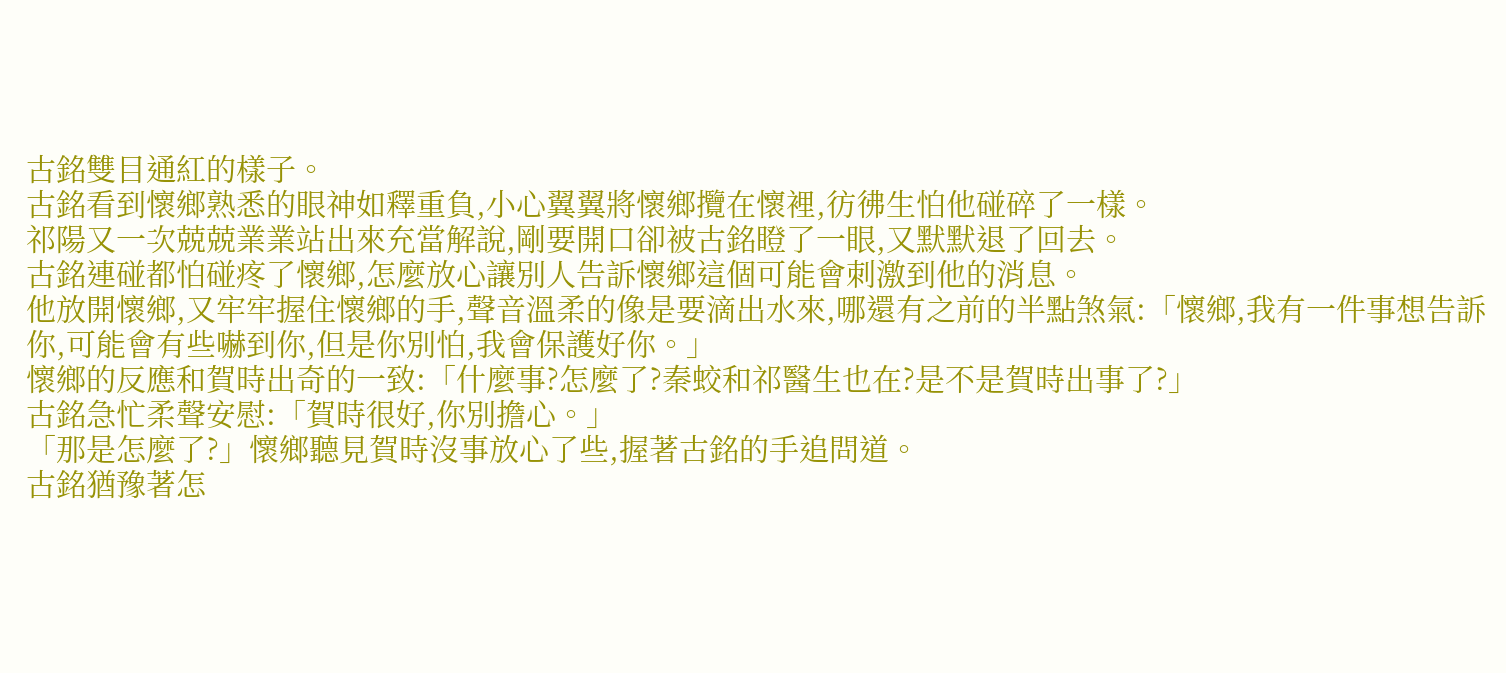古銘雙目通紅的樣子。
古銘看到懷鄉熟悉的眼神如釋重負,小心翼翼將懷鄉攬在懷裡,彷彿生怕他碰碎了一樣。
祁陽又一次兢兢業業站出來充當解說,剛要開口卻被古銘瞪了一眼,又默默退了回去。
古銘連碰都怕碰疼了懷鄉,怎麼放心讓別人告訴懷鄉這個可能會刺激到他的消息。
他放開懷鄉,又牢牢握住懷鄉的手,聲音溫柔的像是要滴出水來,哪還有之前的半點煞氣:「懷鄉,我有一件事想告訴你,可能會有些嚇到你,但是你別怕,我會保護好你。」
懷鄉的反應和賀時出奇的一致:「什麼事?怎麼了?秦蛟和祁醫生也在?是不是賀時出事了?」
古銘急忙柔聲安慰:「賀時很好,你別擔心。」
「那是怎麼了?」懷鄉聽見賀時沒事放心了些,握著古銘的手追問道。
古銘猶豫著怎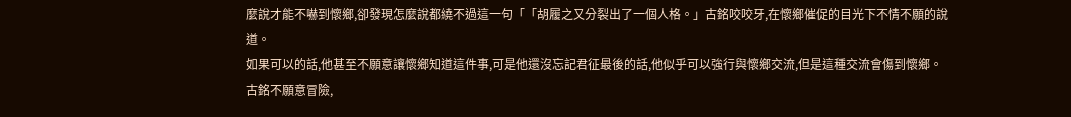麼說才能不嚇到懷鄉,卻發現怎麼說都繞不過這一句「「胡履之又分裂出了一個人格。」古銘咬咬牙,在懷鄉催促的目光下不情不願的說道。
如果可以的話,他甚至不願意讓懷鄉知道這件事,可是他還沒忘記君征最後的話,他似乎可以強行與懷鄉交流,但是這種交流會傷到懷鄉。
古銘不願意冒險,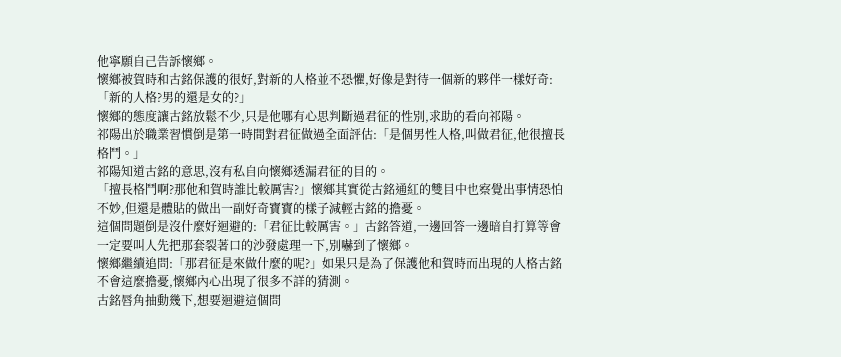他寧願自己告訴懷鄉。
懷鄉被賀時和古銘保護的很好,對新的人格並不恐懼,好像是對待一個新的夥伴一樣好奇:「新的人格?男的還是女的?」
懷鄉的態度讓古銘放鬆不少,只是他哪有心思判斷過君征的性別,求助的看向祁陽。
祁陽出於職業習慣倒是第一時間對君征做過全面評估:「是個男性人格,叫做君征,他很擅長格鬥。」
祁陽知道古銘的意思,沒有私自向懷鄉透漏君征的目的。
「擅長格鬥啊?那他和賀時誰比較厲害?」懷鄉其實從古銘通紅的雙目中也察覺出事情恐怕不妙,但還是體貼的做出一副好奇寶寶的樣子減輕古銘的擔憂。
這個問題倒是沒什麼好迴避的:「君征比較厲害。」古銘答道,一邊回答一邊暗自打算等會一定要叫人先把那套裂著口的沙發處理一下,別嚇到了懷鄉。
懷鄉繼續追問:「那君征是來做什麼的呢?」如果只是為了保護他和賀時而出現的人格古銘不會這麼擔憂,懷鄉內心出現了很多不詳的猜測。
古銘唇角抽動幾下,想要迴避這個問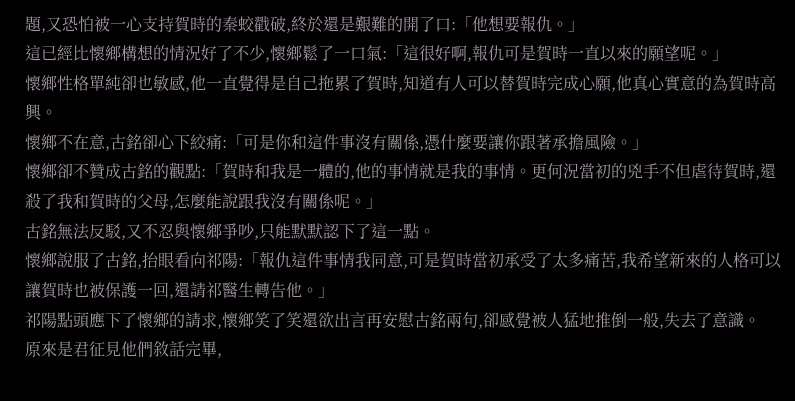題,又恐怕被一心支持賀時的秦蛟戳破,終於還是艱難的開了口:「他想要報仇。」
這已經比懷鄉構想的情況好了不少,懷鄉鬆了一口氣:「這很好啊,報仇可是賀時一直以來的願望呢。」
懷鄉性格單純卻也敏感,他一直覺得是自己拖累了賀時,知道有人可以替賀時完成心願,他真心實意的為賀時高興。
懷鄉不在意,古銘卻心下絞痛:「可是你和這件事沒有關係,憑什麼要讓你跟著承擔風險。」
懷鄉卻不贊成古銘的觀點:「賀時和我是一體的,他的事情就是我的事情。更何況當初的兇手不但虐待賀時,還殺了我和賀時的父母,怎麼能說跟我沒有關係呢。」
古銘無法反駁,又不忍與懷鄉爭吵,只能默默認下了這一點。
懷鄉說服了古銘,抬眼看向祁陽:「報仇這件事情我同意,可是賀時當初承受了太多痛苦,我希望新來的人格可以讓賀時也被保護一回,還請祁醫生轉告他。」
祁陽點頭應下了懷鄉的請求,懷鄉笑了笑還欲出言再安慰古銘兩句,卻感覺被人猛地推倒一般,失去了意識。
原來是君征見他們敘話完畢,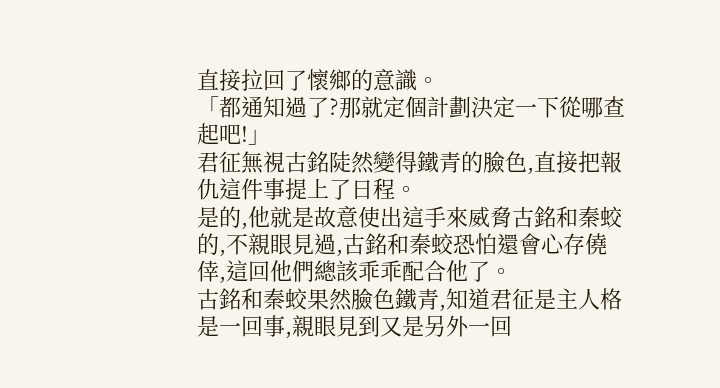直接拉回了懷鄉的意識。
「都通知過了?那就定個計劃決定一下從哪查起吧!」
君征無視古銘陡然變得鐵青的臉色,直接把報仇這件事提上了日程。
是的,他就是故意使出這手來威脅古銘和秦蛟的,不親眼見過,古銘和秦蛟恐怕還會心存僥倖,這回他們總該乖乖配合他了。
古銘和秦蛟果然臉色鐵青,知道君征是主人格是一回事,親眼見到又是另外一回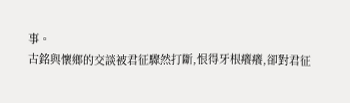事。
古銘與懷鄉的交談被君征驟然打斷,恨得牙根癢癢,卻對君征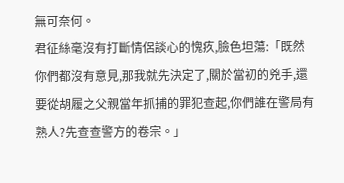無可奈何。
君征絲毫沒有打斷情侶談心的愧疚,臉色坦蕩:「既然你們都沒有意見,那我就先決定了,關於當初的兇手,還要從胡履之父親當年抓捕的罪犯查起,你們誰在警局有熟人?先查查警方的卷宗。」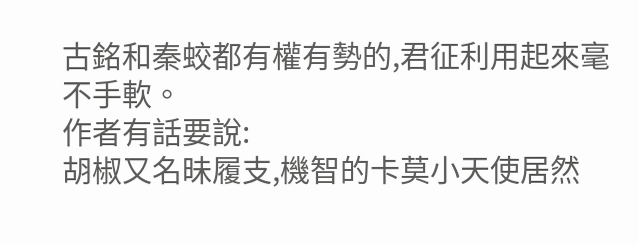古銘和秦蛟都有權有勢的,君征利用起來毫不手軟。
作者有話要說:
胡椒又名昧履支,機智的卡莫小天使居然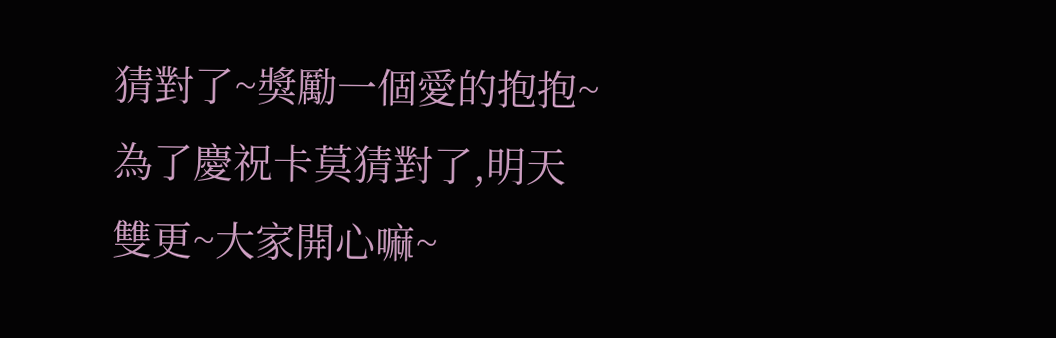猜對了~獎勵一個愛的抱抱~
為了慶祝卡莫猜對了,明天雙更~大家開心嘛~